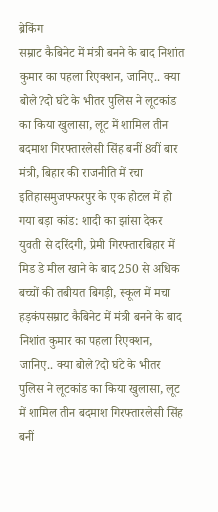ब्रेकिंग
सम्राट कैबिनेट में मंत्री बनने के बाद निशांत कुमार का पहला रिएक्शन, जानिए.. क्या बोले?दो घंटे के भीतर पुलिस ने लूटकांड का किया खुलासा, लूट में शामिल तीन बदमाश गिरफ्तारलेसी सिंह बनीं 8वीं बार मंत्री, बिहार की राजनीति में रचा इतिहासमुजफ्फरपुर के एक होटल में हो गया बड़ा कांड: शादी का झांसा देकर युवती से दरिंदगी, प्रेमी गिरफ्तारबिहार में मिड डे मील खाने के बाद 250 से अधिक बच्चों की तबीयत बिगड़ी, स्कूल में मचा हड़कंपसम्राट कैबिनेट में मंत्री बनने के बाद निशांत कुमार का पहला रिएक्शन, जानिए.. क्या बोले?दो घंटे के भीतर पुलिस ने लूटकांड का किया खुलासा, लूट में शामिल तीन बदमाश गिरफ्तारलेसी सिंह बनीं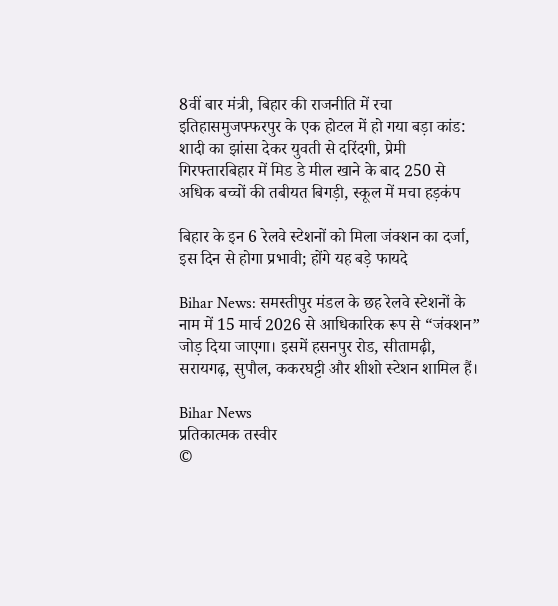8वीं बार मंत्री, बिहार की राजनीति में रचा इतिहासमुजफ्फरपुर के एक होटल में हो गया बड़ा कांड: शादी का झांसा देकर युवती से दरिंदगी, प्रेमी गिरफ्तारबिहार में मिड डे मील खाने के बाद 250 से अधिक बच्चों की तबीयत बिगड़ी, स्कूल में मचा हड़कंप

बिहार के इन 6 रेलवे स्टेशनों को मिला जंक्शन का दर्जा, इस दिन से होगा प्रभावी; होंगे यह बड़े फायदे

Bihar News: समस्तीपुर मंडल के छह रेलवे स्टेशनों के नाम में 15 मार्च 2026 से आधिकारिक रूप से “जंक्शन” जोड़ दिया जाएगा। इसमें हसनपुर रोड, सीतामढ़ी, सरायगढ़, सुपौल, ककरघट्टी और शीशो स्टेशन शामिल हैं।

Bihar News
प्रतिकात्मक तस्वीर
©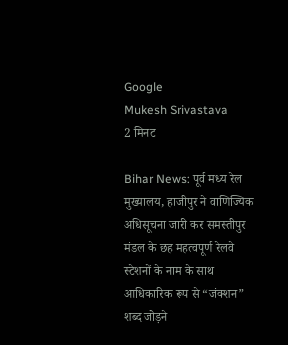Google
Mukesh Srivastava
2 मिनट

Bihar News: पूर्व मध्य रेल मुख्यालय, हाजीपुर ने वाणिज्यिक अधिसूचना जारी कर समस्तीपुर मंडल के छह महत्वपूर्ण रेलवे स्टेशनों के नाम के साथ आधिकारिक रूप से “जंक्शन” शब्द जोड़ने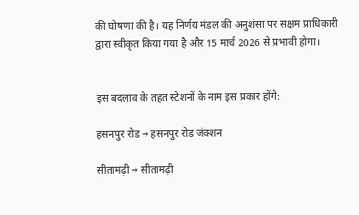की घोषणा की है। यह निर्णय मंडल की अनुशंसा पर सक्षम प्राधिकारी द्वारा स्वीकृत किया गया है और 15 मार्च 2026 से प्रभावी होगा।


इस बदलाव के तहत स्टेशनों के नाम इस प्रकार होंगे:

हसनपुर रोड → हसनपुर रोड जंक्शन

सीतामढ़ी → सीतामढ़ी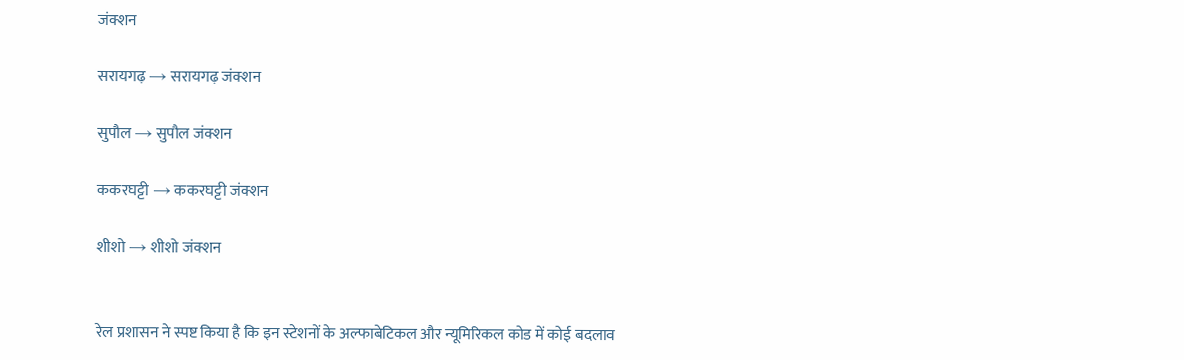जंक्शन

सरायगढ़ → सरायगढ़ जंक्शन

सुपौल → सुपौल जंक्शन

ककरघट्टी → ककरघट्टी जंक्शन

शीशो → शीशो जंक्शन


रेल प्रशासन ने स्पष्ट किया है कि इन स्टेशनों के अल्फाबेटिकल और न्यूमिरिकल कोड में कोई बदलाव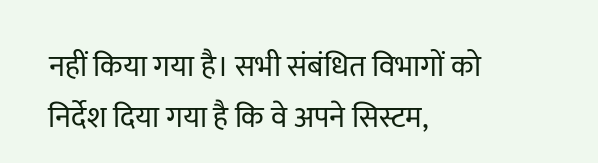नहीं किया गया है। सभी संबंधित विभागों को निर्देश दिया गया है कि वे अपने सिस्टम,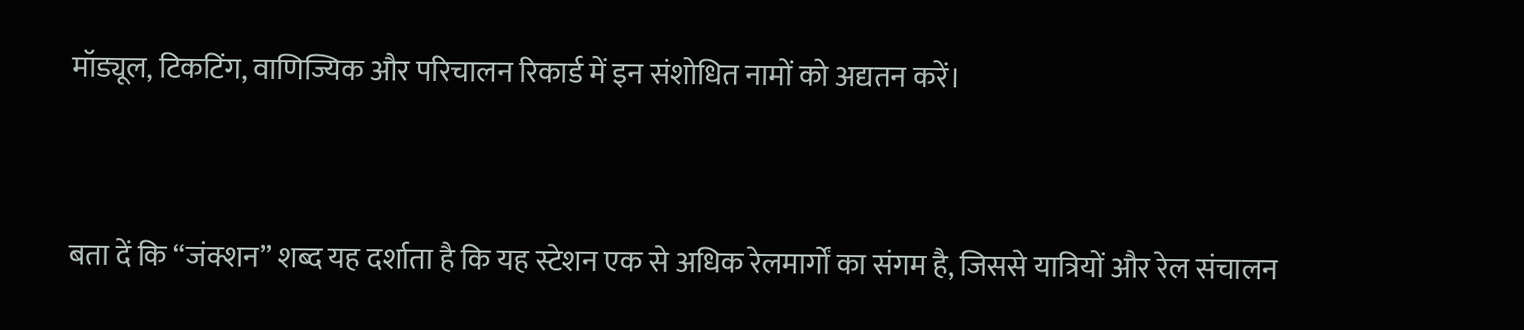मॉड्यूल, टिकटिंग, वाणिज्यिक और परिचालन रिकार्ड में इन संशोधित नामों को अद्यतन करें।


बता दें कि “जंक्शन” शब्द यह दर्शाता है कि यह स्टेशन एक से अधिक रेलमार्गों का संगम है, जिससे यात्रियों और रेल संचालन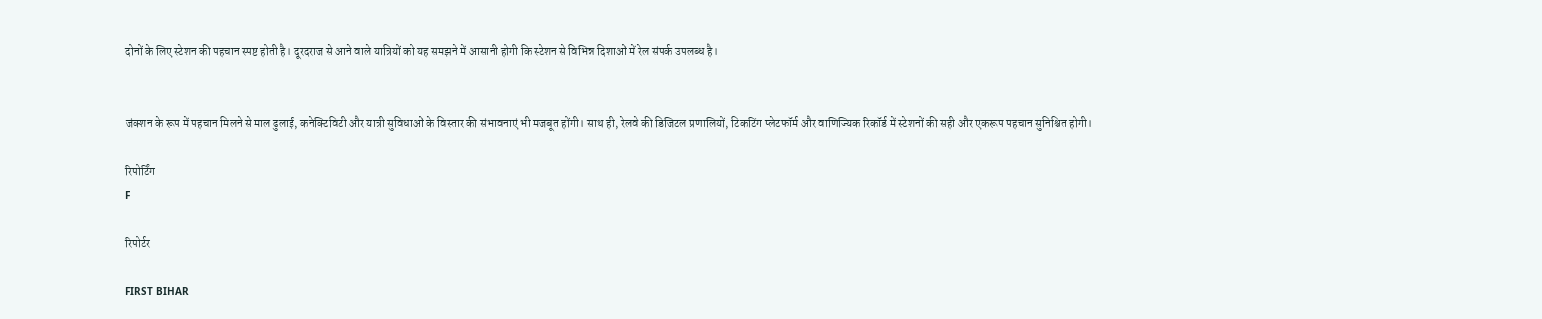दोनों के लिए स्टेशन की पहचान स्पष्ट होती है। दूरदराज से आने वाले यात्रियों को यह समझने में आसानी होगी कि स्टेशन से विभिन्न दिशाओं में रेल संपर्क उपलब्ध है।


जंक्शन के रूप में पहचान मिलने से माल ढुलाई, कनेक्टिविटी और यात्री सुविधाओं के विस्तार की संभावनाएं भी मजबूत होंगी। साथ ही, रेलवे की डिजिटल प्रणालियों, टिकटिंग प्लेटफॉर्म और वाणिज्यिक रिकॉर्ड में स्टेशनों की सही और एकरूप पहचान सुनिश्चित होगी।

रिपोर्टिंग
F

रिपोर्टर

FIRST BIHAR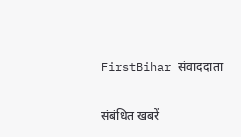FirstBihar संवाददाता

संबंधित खबरें